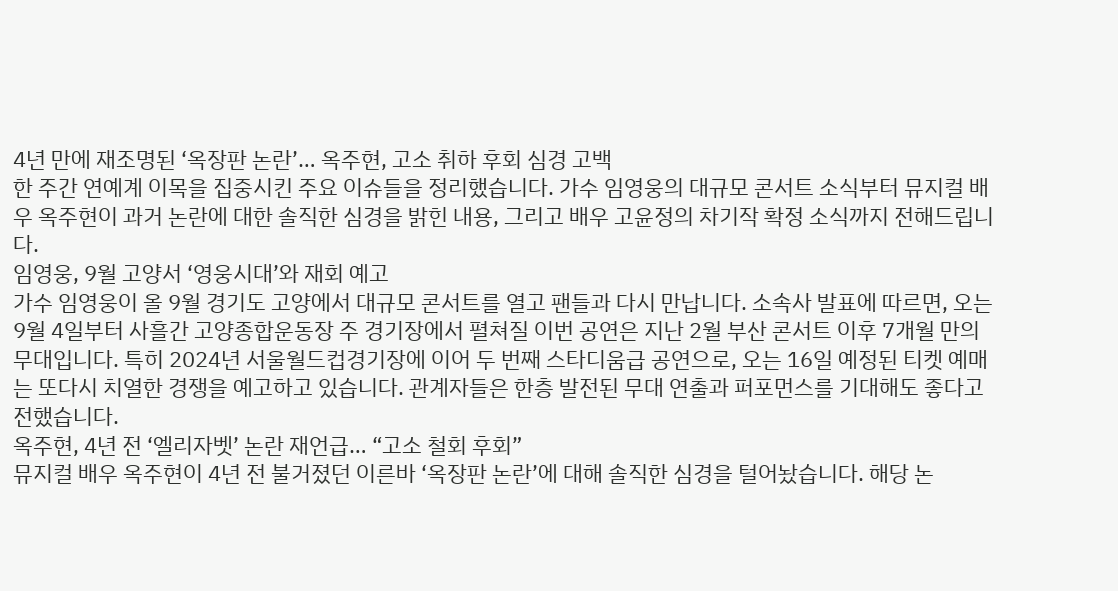4년 만에 재조명된 ‘옥장판 논란’… 옥주현, 고소 취하 후회 심경 고백
한 주간 연예계 이목을 집중시킨 주요 이슈들을 정리했습니다. 가수 임영웅의 대규모 콘서트 소식부터 뮤지컬 배우 옥주현이 과거 논란에 대한 솔직한 심경을 밝힌 내용, 그리고 배우 고윤정의 차기작 확정 소식까지 전해드립니다.
임영웅, 9월 고양서 ‘영웅시대’와 재회 예고
가수 임영웅이 올 9월 경기도 고양에서 대규모 콘서트를 열고 팬들과 다시 만납니다. 소속사 발표에 따르면, 오는 9월 4일부터 사흘간 고양종합운동장 주 경기장에서 펼쳐질 이번 공연은 지난 2월 부산 콘서트 이후 7개월 만의 무대입니다. 특히 2024년 서울월드컵경기장에 이어 두 번째 스타디움급 공연으로, 오는 16일 예정된 티켓 예매는 또다시 치열한 경쟁을 예고하고 있습니다. 관계자들은 한층 발전된 무대 연출과 퍼포먼스를 기대해도 좋다고 전했습니다.
옥주현, 4년 전 ‘엘리자벳’ 논란 재언급… “고소 철회 후회”
뮤지컬 배우 옥주현이 4년 전 불거졌던 이른바 ‘옥장판 논란’에 대해 솔직한 심경을 털어놨습니다. 해당 논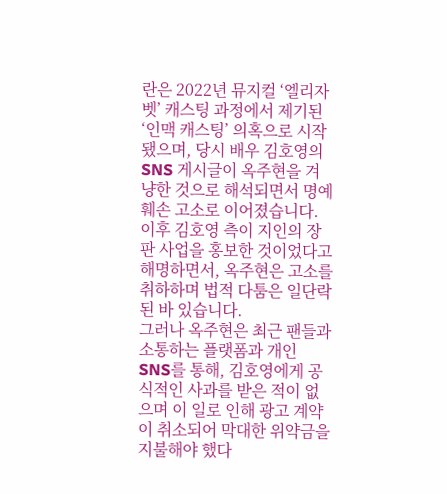란은 2022년 뮤지컬 ‘엘리자벳’ 캐스팅 과정에서 제기된 ‘인맥 캐스팅’ 의혹으로 시작됐으며, 당시 배우 김호영의 SNS 게시글이 옥주현을 겨냥한 것으로 해석되면서 명예훼손 고소로 이어졌습니다. 이후 김호영 측이 지인의 장판 사업을 홍보한 것이었다고 해명하면서, 옥주현은 고소를 취하하며 법적 다툼은 일단락된 바 있습니다.
그러나 옥주현은 최근 팬들과 소통하는 플랫폼과 개인 SNS를 통해, 김호영에게 공식적인 사과를 받은 적이 없으며 이 일로 인해 광고 계약이 취소되어 막대한 위약금을 지불해야 했다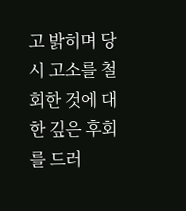고 밝히며 당시 고소를 철회한 것에 대한 깊은 후회를 드러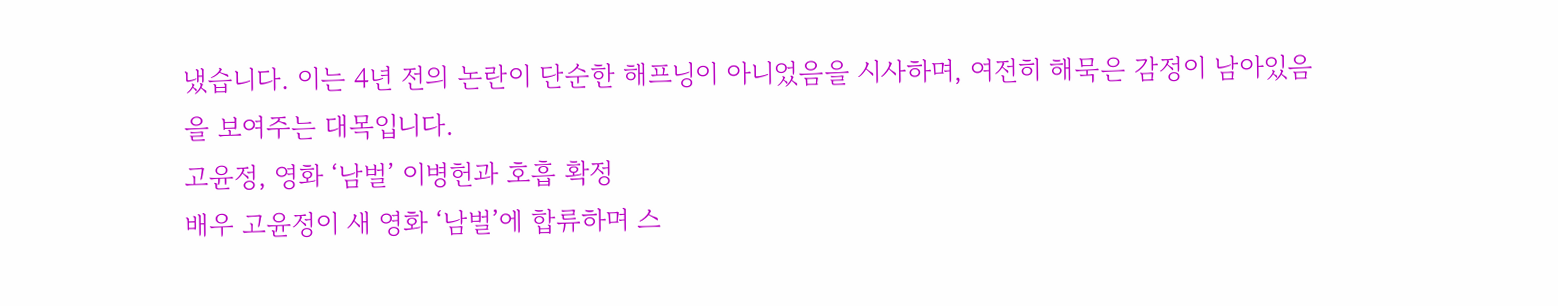냈습니다. 이는 4년 전의 논란이 단순한 해프닝이 아니었음을 시사하며, 여전히 해묵은 감정이 남아있음을 보여주는 대목입니다.
고윤정, 영화 ‘남벌’ 이병헌과 호흡 확정
배우 고윤정이 새 영화 ‘남벌’에 합류하며 스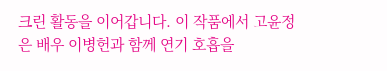크린 활동을 이어갑니다. 이 작품에서 고윤정은 배우 이병헌과 함께 연기 호흡을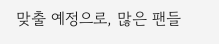맞출 예정으로, 많은 팬들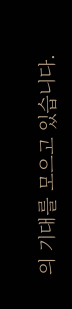의 기대를 모으고 있습니다.